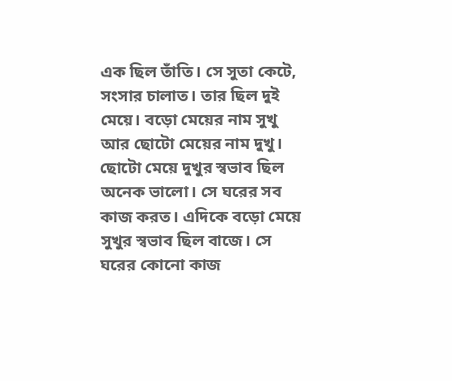এক ছিল তাঁতি। সে সুতা কেটে, সংসার চালাত। তার ছিল দুই মেয়ে। বড়ো মেয়ের নাম সুখু আর ছোটো মেয়ের নাম দুখু। ছোটো মেয়ে দুখুর স্বভাব ছিল অনেক ভালো। সে ঘরের সব কাজ করত। এদিকে বড়ো মেয়ে সুখুর স্বভাব ছিল বাজে। সে ঘরের কোনো কাজ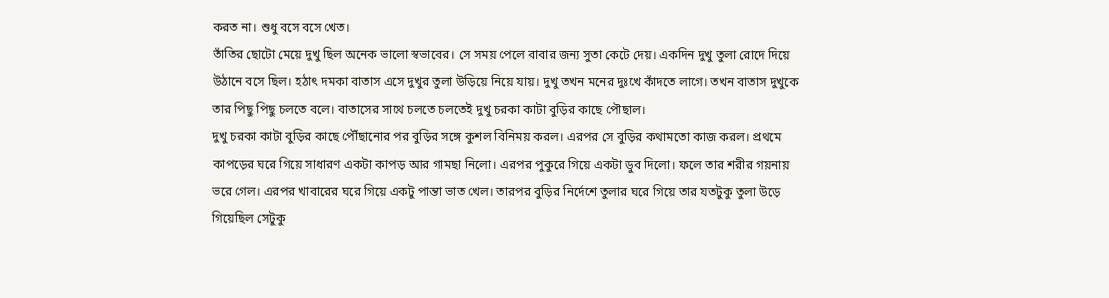করত না। শুধু বসে বসে খেত।
তাঁতির ছোটো মেয়ে দুখু ছিল অনেক ভালো স্বভাবের। সে সময় পেলে বাবার জন্য সুতা কেটে দেয়। একদিন দুখু তুলা রোদে দিয়ে উঠানে বসে ছিল। হঠাৎ দমকা বাতাস এসে দুখুর তুলা উড়িয়ে নিয়ে যায়। দুখু তখন মনের দুঃখে কাঁদতে লাগে। তখন বাতাস দুখুকে তার পিছু পিছু চলতে বলে। বাতাসের সাথে চলতে চলতেই দুখু চরকা কাটা বুড়ির কাছে পৌছাল।
দুখু চরকা কাটা বুড়ির কাছে পৌঁছানোর পর বুড়ির সঙ্গে কুশল বিনিময় করল। এরপর সে বুড়ির কথামতো কাজ করল। প্রথমে কাপড়ের ঘরে গিয়ে সাধারণ একটা কাপড় আর গামছা নিলো। এরপর পুকুরে গিয়ে একটা ডুব দিলো। ফলে তার শরীর গয়নায় ভরে গেল। এরপর খাবারের ঘরে গিয়ে একটু পান্তা ভাত খেল। তারপর বুড়ির নির্দেশে তুলার ঘরে গিয়ে তার যতটুকু তুলা উড়ে গিয়েছিল সেটুকু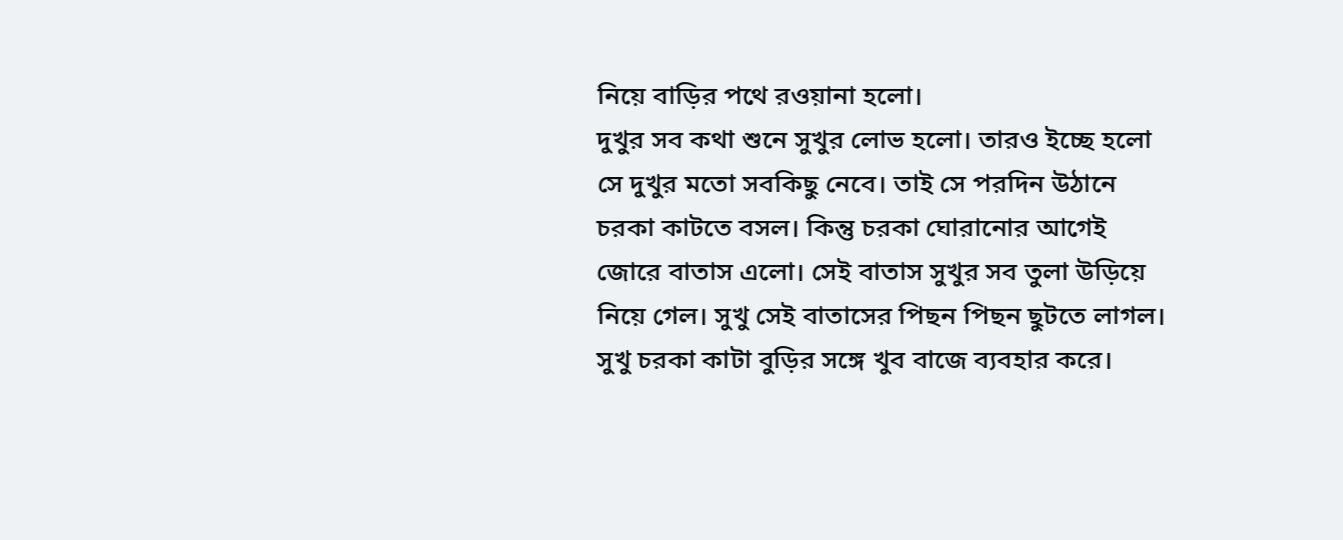নিয়ে বাড়ির পথে রওয়ানা হলো।
দুখুর সব কথা শুনে সুখুর লোভ হলো। তারও ইচ্ছে হলো সে দুখুর মতো সবকিছু নেবে। তাই সে পরদিন উঠানে চরকা কাটতে বসল। কিন্তু চরকা ঘোরানোর আগেই জোরে বাতাস এলো। সেই বাতাস সুখুর সব তুলা উড়িয়ে নিয়ে গেল। সুখু সেই বাতাসের পিছন পিছন ছুটতে লাগল।
সুখু চরকা কাটা বুড়ির সঙ্গে খুব বাজে ব্যবহার করে।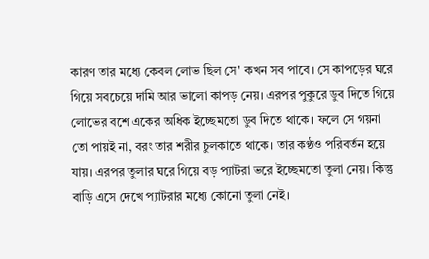কারণ তার মধ্যে কেবল লোভ ছিল সে' কখন সব পাবে। সে কাপড়ের ঘরে গিয়ে সবচেয়ে দামি আর ভালো কাপড় নেয়। এরপর পুকুরে ডুব দিতে গিয়ে লোভের বশে একের অধিক ইচ্ছেমতো ডুব দিতে থাকে। ফলে সে গয়না তো পায়ই না, বরং তার শরীর চুলকাতে থাকে। তার কণ্ঠও পরিবর্তন হয়ে যায়। এরপর তুলার ঘরে গিয়ে বড় প্যাটরা ভরে ইচ্ছেমতো তুলা নেয়। কিন্তু বাড়ি এসে দেখে প্যাটরার মধ্যে কোনো তুলা নেই।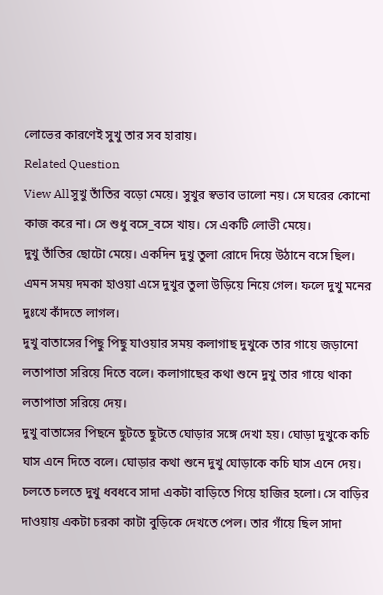লোভের কারণেই সুখু তার সব হারায়।
Related Question
View Allসুখু তাঁতির বড়ো মেয়ে। সুখুর স্বভাব ভালো নয়। সে ঘরের কোনো কাজ করে না। সে শুধু বসে_বসে খায়। সে একটি লোভী মেয়ে।
দুখু তাঁতির ছোটো মেয়ে। একদিন দুখু তুলা রোদে দিয়ে উঠানে বসে ছিল। এমন সময় দমকা হাওয়া এসে দুখুর তুলা উড়িয়ে নিয়ে গেল। ফলে দুখু মনের দুঃখে কাঁদতে লাগল।
দুখু বাতাসের পিছু পিছু যাওয়ার সময় কলাগাছ দুখুকে তার গায়ে জড়ানো লতাপাতা সরিয়ে দিতে বলে। কলাগাছের কথা শুনে দুখু তার গায়ে থাকা লতাপাতা সরিয়ে দেয়।
দুখু বাতাসের পিছনে ছুটতে ছুটতে ঘোড়ার সঙ্গে দেখা হয়। ঘোড়া দুখুকে কচি ঘাস এনে দিতে বলে। ঘোড়ার কথা শুনে দুখু ঘোড়াকে কচি ঘাস এনে দেয়।
চলতে চলতে দুখু ধবধবে সাদা একটা বাড়িতে গিয়ে হাজির হলো। সে বাড়ির দাওয়ায় একটা চরকা কাটা বুড়িকে দেখতে পেল। তার গাঁয়ে ছিল সাদা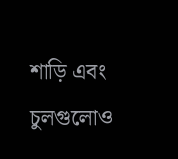শাড়ি এবং চুলগুলোও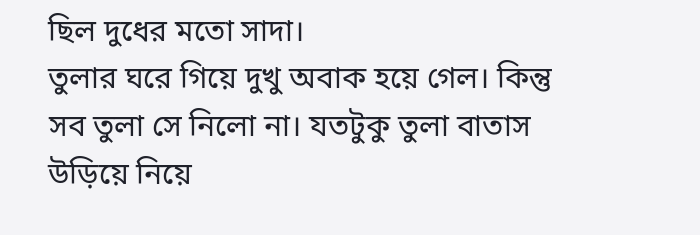ছিল দুধের মতো সাদা।
তুলার ঘরে গিয়ে দুখু অবাক হয়ে গেল। কিন্তু সব তুলা সে নিলো না। যতটুকু তুলা বাতাস উড়িয়ে নিয়ে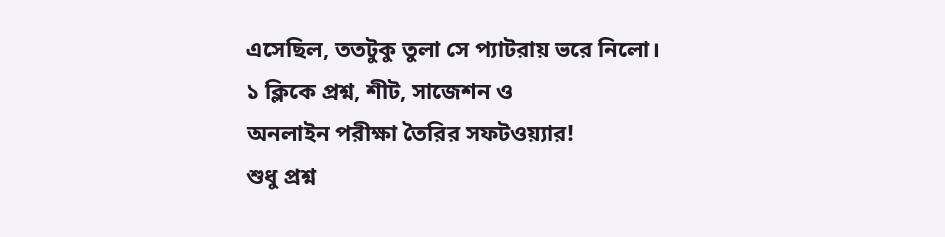এসেছিল, ততটুকু তুলা সে প্যাটরায় ভরে নিলো।
১ ক্লিকে প্রশ্ন, শীট, সাজেশন ও
অনলাইন পরীক্ষা তৈরির সফটওয়্যার!
শুধু প্রশ্ন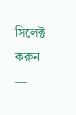সিলেক্ট করুন —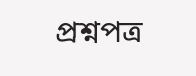প্রশ্নপত্র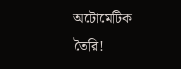অটোমেটিক তৈরি!